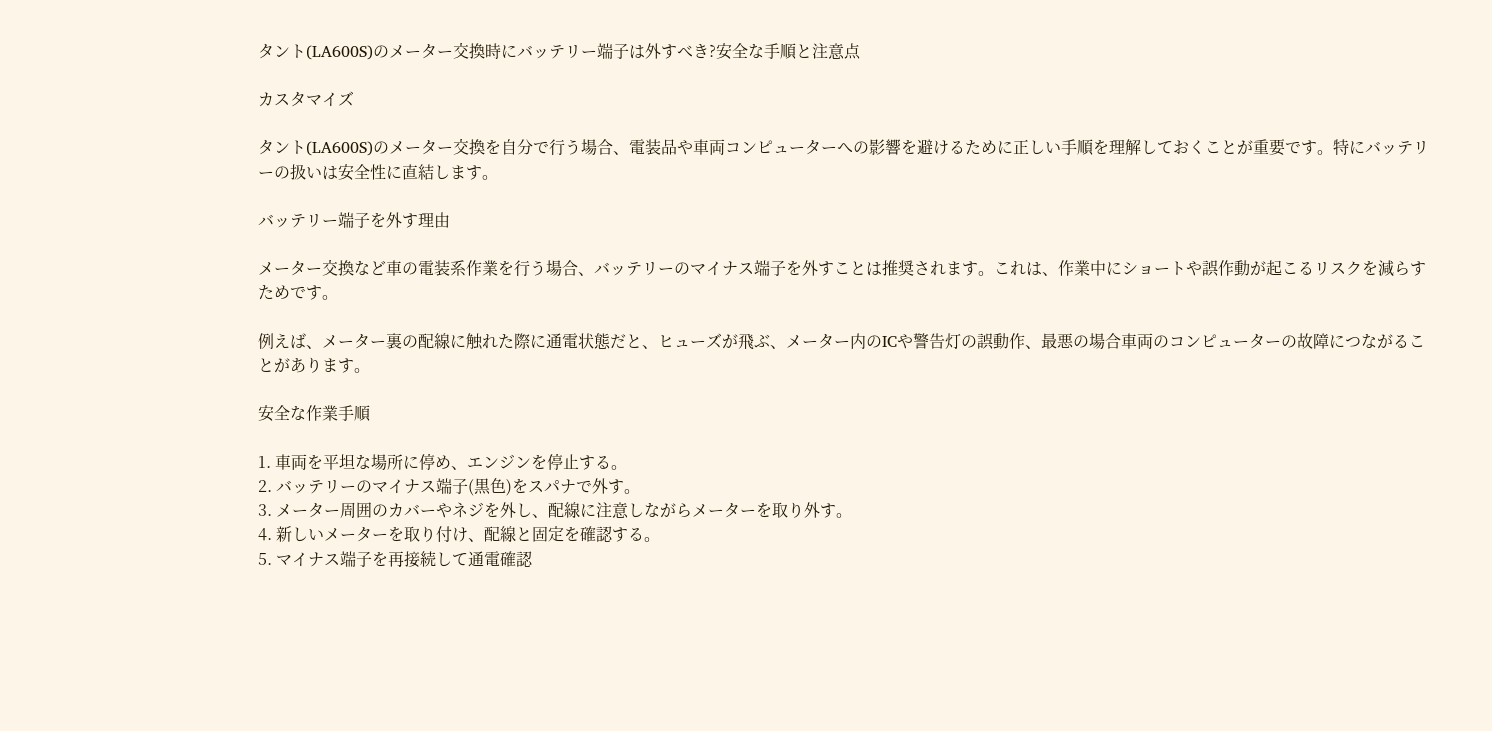タント(LA600S)のメーター交換時にバッテリー端子は外すべき?安全な手順と注意点

カスタマイズ

タント(LA600S)のメーター交換を自分で行う場合、電装品や車両コンピューターへの影響を避けるために正しい手順を理解しておくことが重要です。特にバッテリーの扱いは安全性に直結します。

バッテリー端子を外す理由

メーター交換など車の電装系作業を行う場合、バッテリーのマイナス端子を外すことは推奨されます。これは、作業中にショートや誤作動が起こるリスクを減らすためです。

例えば、メーター裏の配線に触れた際に通電状態だと、ヒューズが飛ぶ、メーター内のICや警告灯の誤動作、最悪の場合車両のコンピューターの故障につながることがあります。

安全な作業手順

1. 車両を平坦な場所に停め、エンジンを停止する。
2. バッテリーのマイナス端子(黒色)をスパナで外す。
3. メーター周囲のカバーやネジを外し、配線に注意しながらメーターを取り外す。
4. 新しいメーターを取り付け、配線と固定を確認する。
5. マイナス端子を再接続して通電確認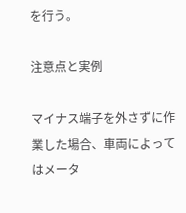を行う。

注意点と実例

マイナス端子を外さずに作業した場合、車両によってはメータ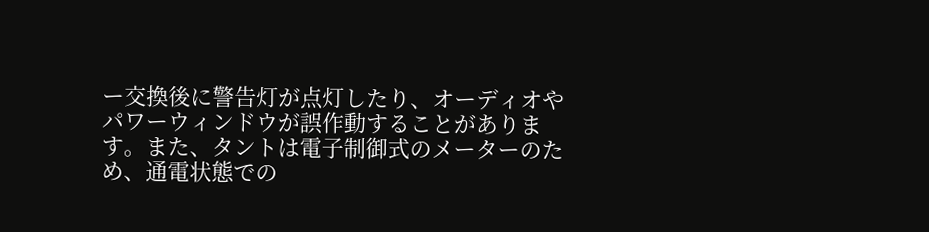ー交換後に警告灯が点灯したり、オーディオやパワーウィンドウが誤作動することがあります。また、タントは電子制御式のメーターのため、通電状態での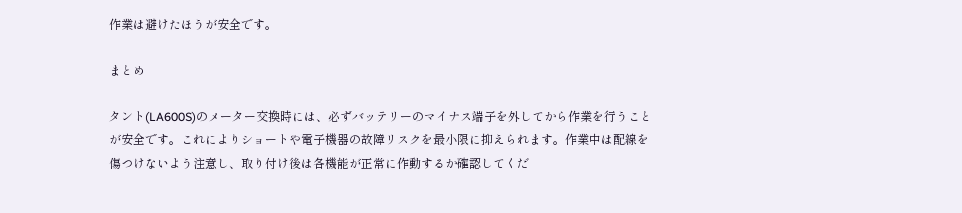作業は避けたほうが安全です。

まとめ

タント(LA600S)のメーター交換時には、必ずバッテリーのマイナス端子を外してから作業を行うことが安全です。これによりショートや電子機器の故障リスクを最小限に抑えられます。作業中は配線を傷つけないよう注意し、取り付け後は各機能が正常に作動するか確認してくだ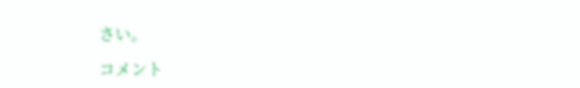さい。

コメント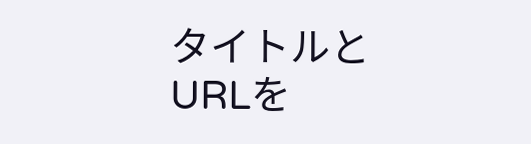タイトルとURLを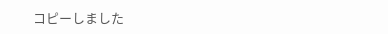コピーしました